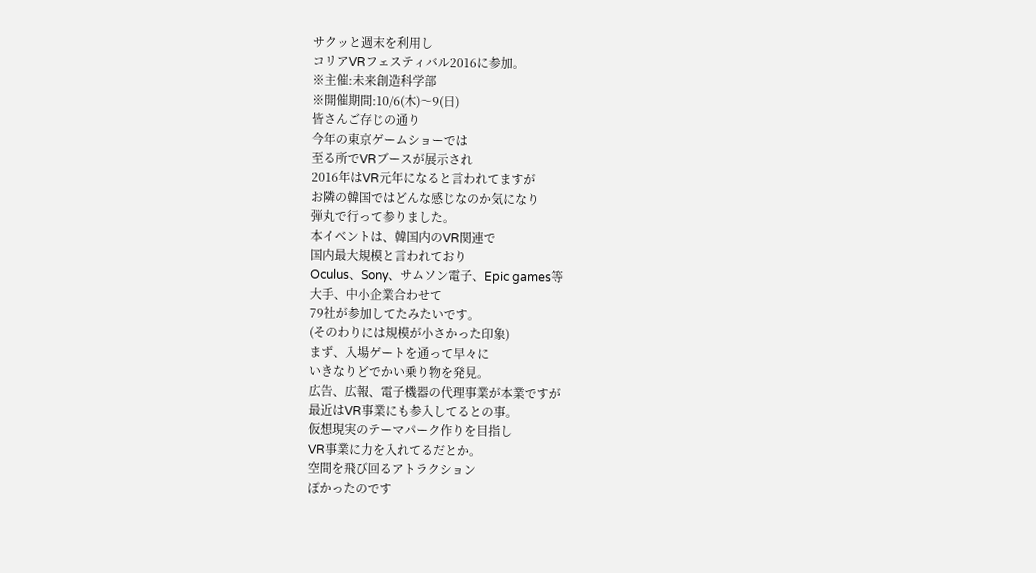サクッと週末を利用し
コリアVRフェスティバル2016に参加。
※主催:未来創造科学部
※開催期間:10/6(木)〜9(日)
皆さんご存じの通り
今年の東京ゲームショーでは
至る所でVRブースが展示され
2016年はVR元年になると言われてますが
お隣の韓国ではどんな感じなのか気になり
弾丸で行って参りました。
本イベントは、韓国内のVR関連で
国内最大規模と言われており
Oculus、Sony、サムソン電子、Epic games等
大手、中小企業合わせて
79社が参加してたみたいです。
(そのわりには規模が小さかった印象)
まず、入場ゲートを通って早々に
いきなりどでかい乗り物を発見。
広告、広報、電子機器の代理事業が本業ですが
最近はVR事業にも参入してるとの事。
仮想現実のテーマパーク作りを目指し
VR事業に力を入れてるだとか。
空間を飛び回るアトラクション
ぽかったのです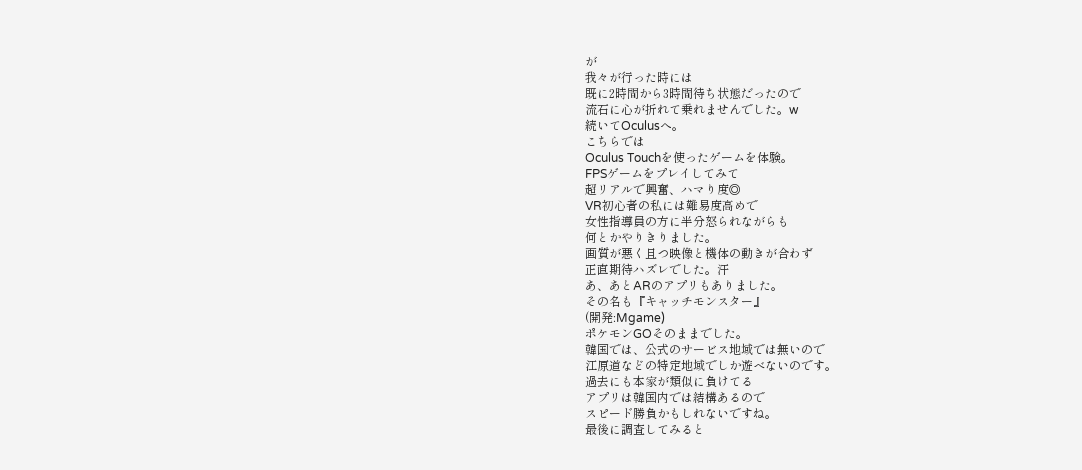が
我々が行った時には
既に2時間から3時間待ち状態だったので
流石に心が折れて乗れませんでした。w
続いてOculusへ。
こちらでは
Oculus Touchを使ったゲームを体験。
FPSゲームをプレイしてみて
超リアルで興奮、ハマり度◎
VR初心者の私には難易度高めで
女性指導員の方に半分怒られながらも
何とかやりきりました。
画質が悪く且つ映像と機体の動きが合わず
正直期待ハズレでした。汗
あ、あとARのアプリもありました。
その名も『キャッチモンスター』
(開発:Mgame)
ポケモンGOそのままでした。
韓国では、公式のサービス地域では無いので
江原道などの特定地域でしか遊べないのです。
過去にも本家が類似に負けてる
アプリは韓国内では結構あるので
スピード勝負かもしれないですね。
最後に調査してみると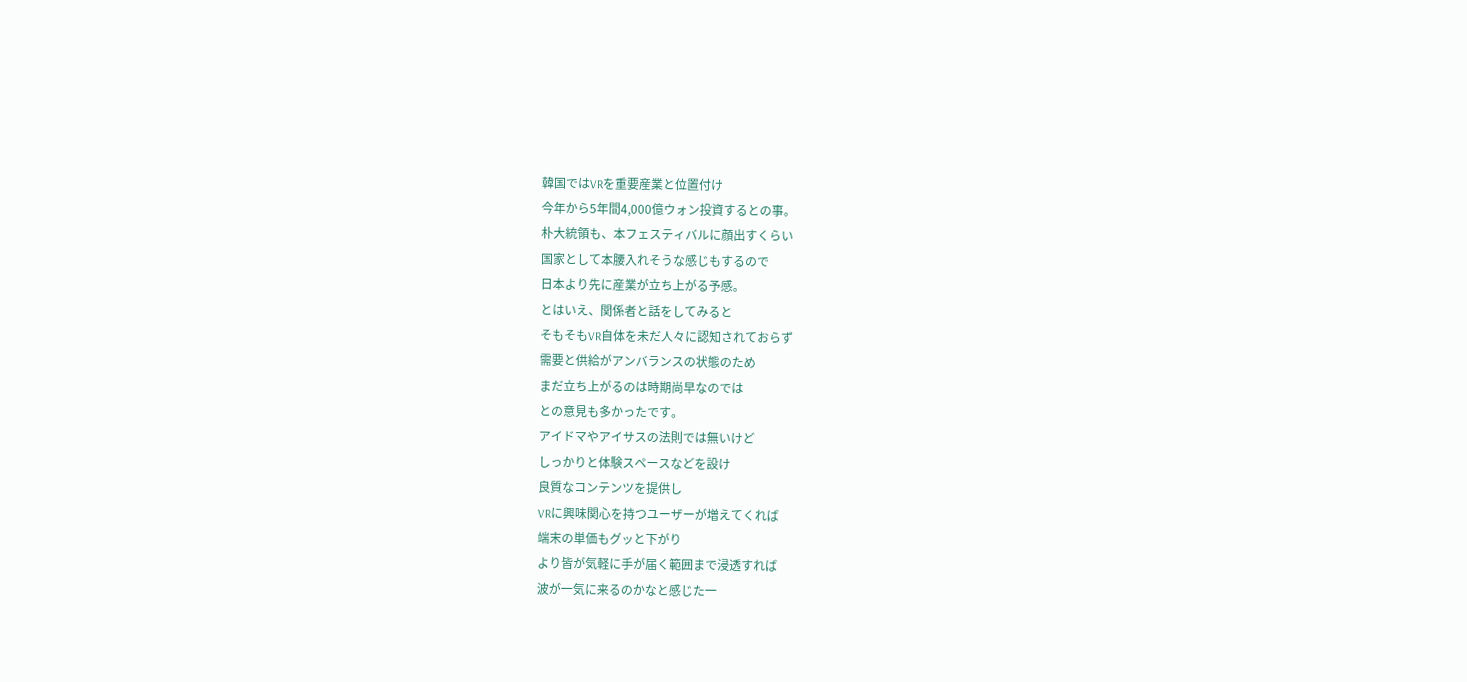韓国ではVRを重要産業と位置付け
今年から5年間4,000億ウォン投資するとの事。
朴大統領も、本フェスティバルに顔出すくらい
国家として本腰入れそうな感じもするので
日本より先に産業が立ち上がる予感。
とはいえ、関係者と話をしてみると
そもそもVR自体を未だ人々に認知されておらず
需要と供給がアンバランスの状態のため
まだ立ち上がるのは時期尚早なのでは
との意見も多かったです。
アイドマやアイサスの法則では無いけど
しっかりと体験スペースなどを設け
良質なコンテンツを提供し
VRに興味関心を持つユーザーが増えてくれば
端末の単価もグッと下がり
より皆が気軽に手が届く範囲まで浸透すれば
波が一気に来るのかなと感じた一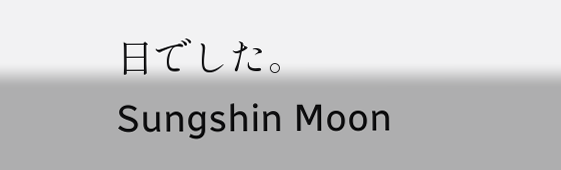日でした。
Sungshin Moon